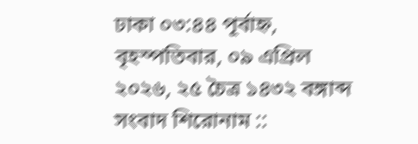ঢাকা ০৩:৪৪ পূর্বাহ্ন, বৃহস্পতিবার, ০৯ এপ্রিল ২০২৬, ২৫ চৈত্র ১৪৩২ বঙ্গাব্দ
সংবাদ শিরোনাম ::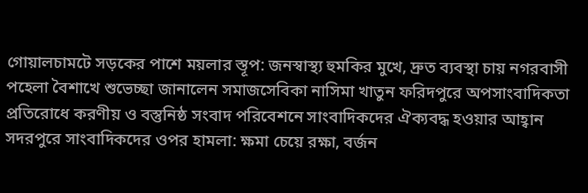গোয়ালচামটে সড়কের পাশে ময়লার স্তূপ: জনস্বাস্থ্য হুমকির মুখে, দ্রুত ব্যবস্থা চায় নগরবাসী পহেলা বৈশাখে শুভেচ্ছা জানালেন সমাজসেবিকা নাসিমা খাতুন ফরিদপুরে অপসাংবাদিকতা প্রতিরোধে করণীয় ও বস্তুনিষ্ঠ সংবাদ পরিবেশনে সাংবাদিকদের ঐক্যবদ্ধ হওয়ার আহ্বান সদরপুরে সাংবাদিকদের ওপর হামলা: ক্ষমা চেয়ে রক্ষা, বর্জন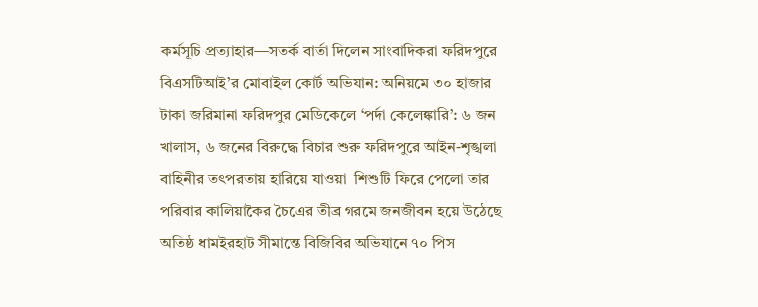কর্মসূচি প্রত্যাহার—সতর্ক বার্তা দিলেন সাংবাদিকরা ফরিদপুরে বিএসটিআই’র মোবাইল কোর্ট অভিযান: অনিয়মে ৩০ হাজার টাকা জরিমানা ফরিদপুর মেডিকেলে ‘পর্দা কেলেঙ্কারি’: ৬ জন খালাস, ৬ জনের বিরুদ্ধে বিচার শুরু ফরিদপুরে আইন-শৃঙ্খলা বাহিনীর তৎপরতায় হারিয়ে যাওয়া  শিশুটি ফিরে পেলো তার পরিবার কালিয়াকৈর চৈএের তীব্র গরমে জনজীবন হয়ে উঠেছে অতিষ্ঠ ধামইরহাট সীমান্তে বিজিবির অভিযানে ৭০ পিস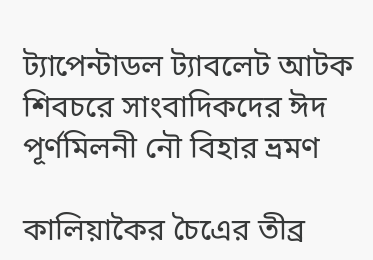ট্যাপেন্টাডল ট্যাবলেট আটক শিবচরে সাংবাদিকদের ঈদ পূর্ণমিলনী নৌ বিহার ভ্রমণ

কালিয়াকৈর চৈএের তীব্র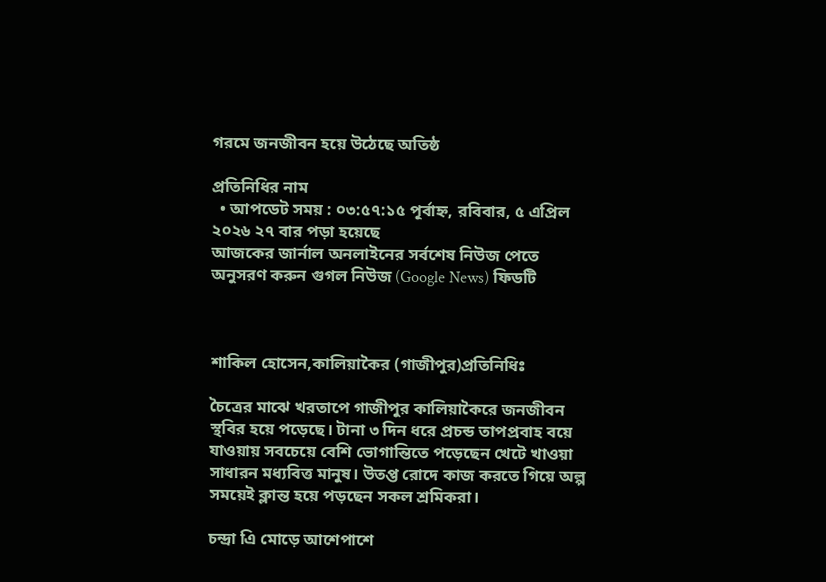গরমে জনজীবন হয়ে উঠেছে অতিষ্ঠ

প্রতিনিধির নাম
  • আপডেট সময় : ০৩:৫৭:১৫ পূর্বাহ্ন, রবিবার, ৫ এপ্রিল ২০২৬ ২৭ বার পড়া হয়েছে
আজকের জার্নাল অনলাইনের সর্বশেষ নিউজ পেতে অনুসরণ করুন গুগল নিউজ (Google News) ফিডটি



শাকিল হোসেন,কালিয়াকৈর (গাজীপুর)প্রতিনিধিঃ

চৈত্রের মাঝে খরতাপে গাজীপুর কালিয়াকৈরে জনজীবন স্থবির হয়ে পড়েছে। টানা ৩ দিন ধরে প্রচন্ড তাপপ্রবাহ বয়ে যাওয়ায় সবচেয়ে বেশি ভোগান্তিতে পড়েছেন খেটে খাওয়া সাধারন মধ্যবিত্ত মানুষ। উতপ্ত রোদে কাজ করতে গিয়ে অল্প সময়েই ক্লান্ত হয়ে পড়ছেন সকল শ্রমিকরা।

চন্দ্রা এি মোড়ে আশেপাশে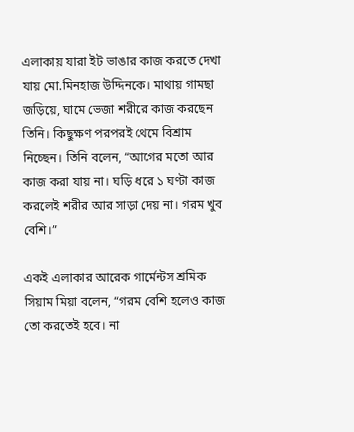এলাকায় যারা ইট ভাঙার কাজ করতে দেখা যায় মো.মিনহাজ উদ্দিনকে। মাথায় গামছা জড়িয়ে, ঘামে ভেজা শরীরে কাজ করছেন তিনি। কিছুক্ষণ পরপরই থেমে বিশ্রাম নিচ্ছেন। তিনি বলেন, “আগের মতো আর কাজ করা যায় না। ঘড়ি ধরে ১ ঘণ্টা কাজ করলেই শরীর আর সাড়া দেয় না। গরম খুব বেশি।”

একই এলাকার আরেক গার্মেন্টস শ্রমিক সিয়াম মিয়া বলেন, “গরম বেশি হলেও কাজ তো করতেই হবে। না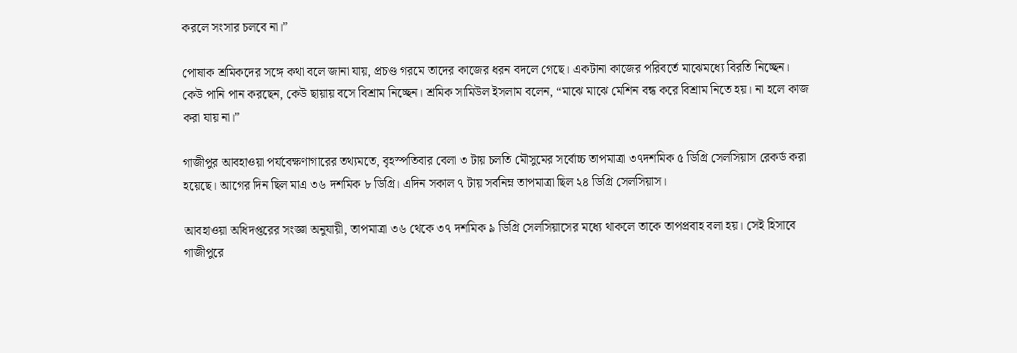করলে সংসার চলবে না।”

পোষাক শ্রমিকদের সঙ্গে কথা বলে জানা যায়, প্রচণ্ড গরমে তাদের কাজের ধরন বদলে গেছে। একটানা কাজের পরিবর্তে মাঝেমধ্যে বিরতি নিচ্ছেন। কেউ পানি পান করছেন, কেউ ছায়ায় বসে বিশ্রাম নিচ্ছেন। শ্রমিক সামিউল ইসলাম বলেন, “মাঝে মাঝে মেশিন বন্ধ করে বিশ্রাম নিতে হয়। না হলে কাজ করা যায় না।”

গাজীপুর আবহাওয়া পর্যবেক্ষণাগারের তথ্যমতে, বৃহস্পতিবার বেলা ৩ টায় চলতি মৌসুমের সর্বোচ্চ তাপমাত্রা ৩৭দশমিক ৫ ডিগ্রি সেলসিয়াস রেকর্ড করা হয়েছে। আগের দিন ছিল মাএ ৩৬ দশমিক ৮ ডিগ্রি। এদিন সকাল ৭ টায় সর্বনিম্ন তাপমাত্রা ছিল ২৪ ডিগ্রি সেলসিয়াস।

আবহাওয়া অধিদপ্তরের সংজ্ঞা অনুযায়ী, তাপমাত্রা ৩৬ থেকে ৩৭ দশমিক ৯ ডিগ্রি সেলসিয়াসের মধ্যে থাকলে তাকে তাপপ্রবাহ বলা হয়। সেই হিসাবে গাজীপুরে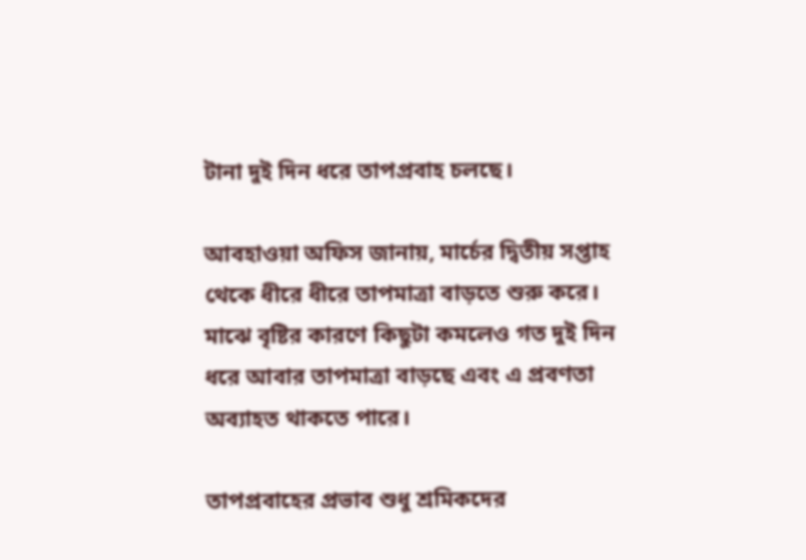টানা দুই দিন ধরে তাপপ্রবাহ চলছে।

আবহাওয়া অফিস জানায়, মার্চের দ্বিতীয় সপ্তাহ থেকে ধীরে ধীরে তাপমাত্রা বাড়তে শুরু করে। মাঝে বৃষ্টির কারণে কিছুটা কমলেও গত দুই দিন ধরে আবার তাপমাত্রা বাড়ছে এবং এ প্রবণতা অব্যাহত থাকতে পারে।

তাপপ্রবাহের প্রভাব শুধু শ্রমিকদের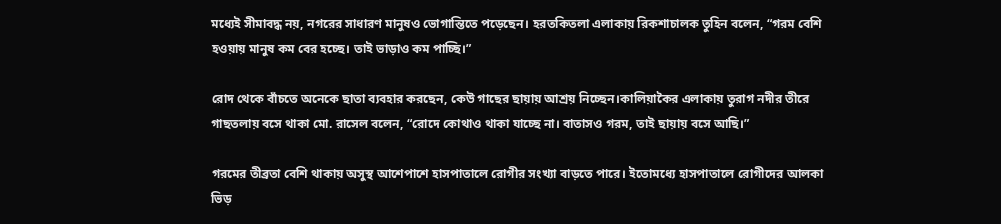মধ্যেই সীমাবদ্ধ নয়, নগরের সাধারণ মানুষও ভোগান্তিতে পড়েছেন। হরতকিতলা এলাকায় রিকশাচালক তুহিন বলেন, “গরম বেশি হওয়ায় মানুষ কম বের হচ্ছে। তাই ভাড়াও কম পাচ্ছি।”

রোদ থেকে বাঁচতে অনেকে ছাতা ব্যবহার করছেন, কেউ গাছের ছায়ায় আশ্রয় নিচ্ছেন।কালিয়াকৈর এলাকায় তুরাগ নদীর তীরে গাছতলায় বসে থাকা মো. রাসেল বলেন, “রোদে কোথাও থাকা যাচ্ছে না। বাতাসও গরম, তাই ছায়ায় বসে আছি।”

গরমের তীব্রতা বেশি থাকায় অসুস্থ আশেপাশে হাসপাতালে রোগীর সংখ্যা বাড়তে পারে। ইতোমধ্যে হাসপাতালে রোগীদের আলকা ভিড়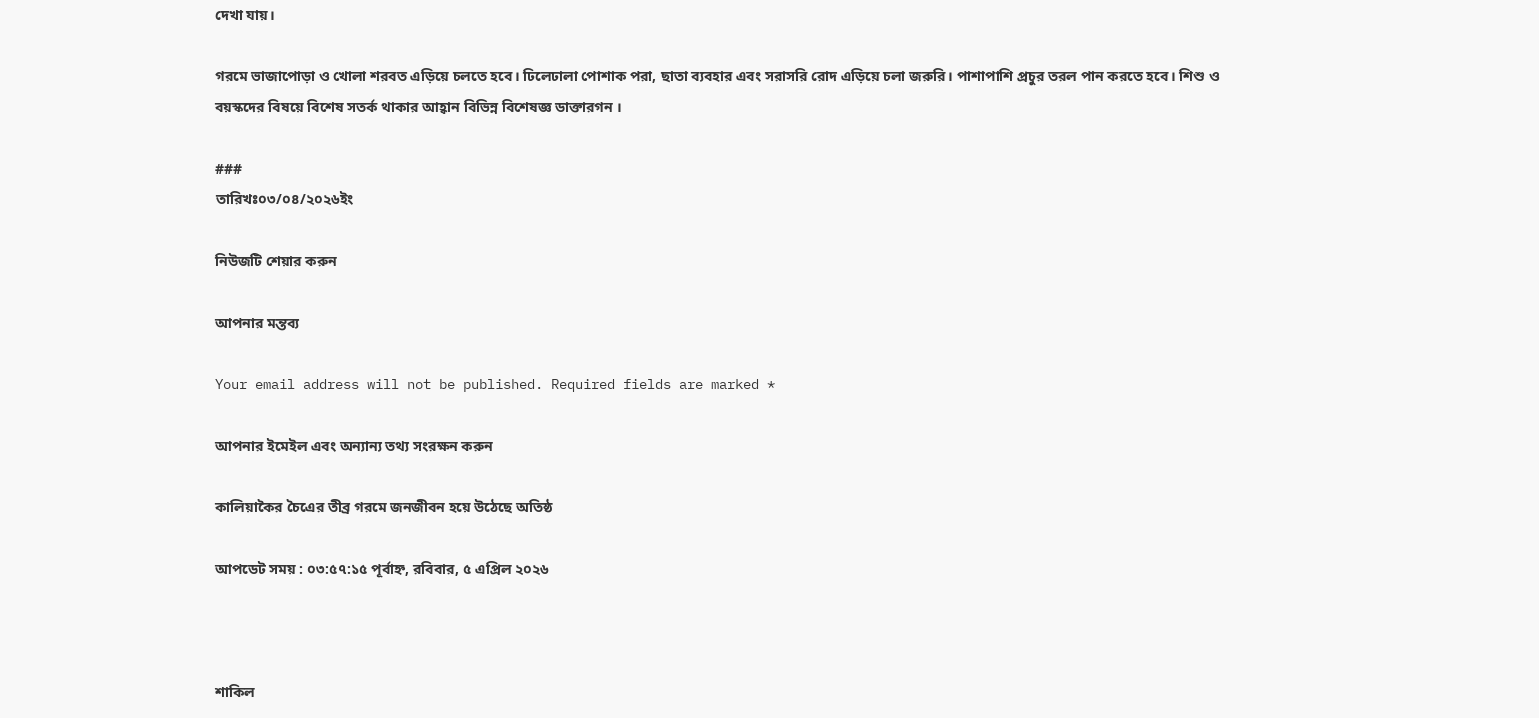দেখা যায়।

গরমে ভাজাপোড়া ও খোলা শরবত এড়িয়ে চলতে হবে। ঢিলেঢালা পোশাক পরা, ছাতা ব্যবহার এবং সরাসরি রোদ এড়িয়ে চলা জরুরি। পাশাপাশি প্রচুর তরল পান করতে হবে। শিশু ও বয়স্কদের বিষয়ে বিশেষ সতর্ক থাকার আহ্বান বিভিন্ন বিশেষজ্ঞ ডাক্তারগন ।

###
তারিখঃ০৩/০৪/২০২৬ইং

নিউজটি শেয়ার করুন

আপনার মন্তব্য

Your email address will not be published. Required fields are marked *

আপনার ইমেইল এবং অন্যান্য তথ্য সংরক্ষন করুন

কালিয়াকৈর চৈএের তীব্র গরমে জনজীবন হয়ে উঠেছে অতিষ্ঠ

আপডেট সময় : ০৩:৫৭:১৫ পূর্বাহ্ন, রবিবার, ৫ এপ্রিল ২০২৬



শাকিল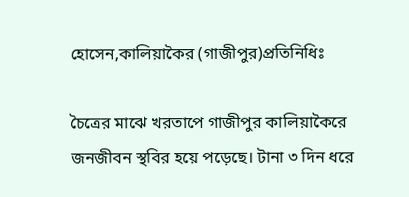হোসেন,কালিয়াকৈর (গাজীপুর)প্রতিনিধিঃ

চৈত্রের মাঝে খরতাপে গাজীপুর কালিয়াকৈরে জনজীবন স্থবির হয়ে পড়েছে। টানা ৩ দিন ধরে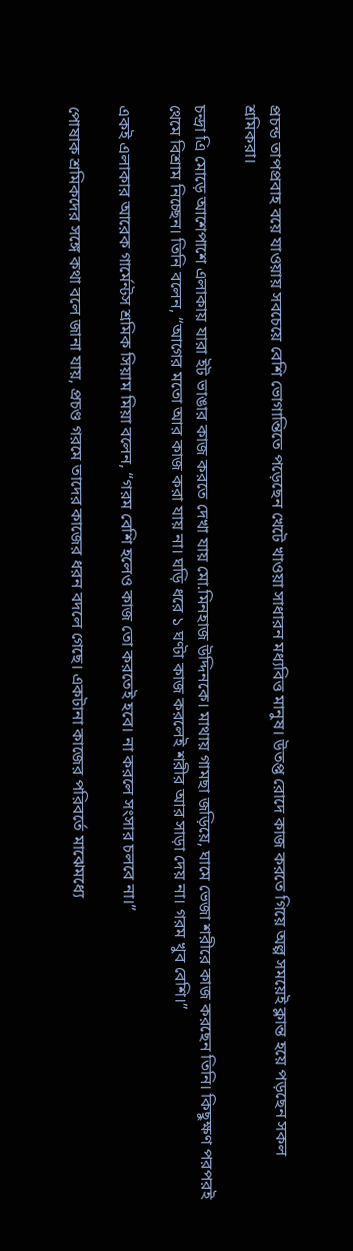প্রচন্ড তাপপ্রবাহ বয়ে যাওয়ায় সবচেয়ে বেশি ভোগান্তিতে পড়েছেন খেটে খাওয়া সাধারন মধ্যবিত্ত মানুষ। উতপ্ত রোদে কাজ করতে গিয়ে অল্প সময়েই ক্লান্ত হয়ে পড়ছেন সকল শ্রমিকরা।

চন্দ্রা এি মোড়ে আশেপাশে এলাকায় যারা ইট ভাঙার কাজ করতে দেখা যায় মো.মিনহাজ উদ্দিনকে। মাথায় গামছা জড়িয়ে, ঘামে ভেজা শরীরে কাজ করছেন তিনি। কিছুক্ষণ পরপরই থেমে বিশ্রাম নিচ্ছেন। তিনি বলেন, “আগের মতো আর কাজ করা যায় না। ঘড়ি ধরে ১ ঘণ্টা কাজ করলেই শরীর আর সাড়া দেয় না। গরম খুব বেশি।”

একই এলাকার আরেক গার্মেন্টস শ্রমিক সিয়াম মিয়া বলেন, “গরম বেশি হলেও কাজ তো করতেই হবে। না করলে সংসার চলবে না।”

পোষাক শ্রমিকদের সঙ্গে কথা বলে জানা যায়, প্রচণ্ড গরমে তাদের কাজের ধরন বদলে গেছে। একটানা কাজের পরিবর্তে মাঝেমধ্যে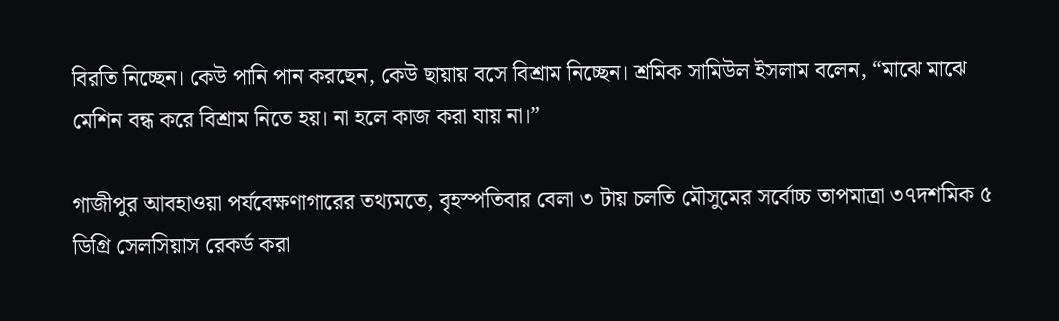বিরতি নিচ্ছেন। কেউ পানি পান করছেন, কেউ ছায়ায় বসে বিশ্রাম নিচ্ছেন। শ্রমিক সামিউল ইসলাম বলেন, “মাঝে মাঝে মেশিন বন্ধ করে বিশ্রাম নিতে হয়। না হলে কাজ করা যায় না।”

গাজীপুর আবহাওয়া পর্যবেক্ষণাগারের তথ্যমতে, বৃহস্পতিবার বেলা ৩ টায় চলতি মৌসুমের সর্বোচ্চ তাপমাত্রা ৩৭দশমিক ৫ ডিগ্রি সেলসিয়াস রেকর্ড করা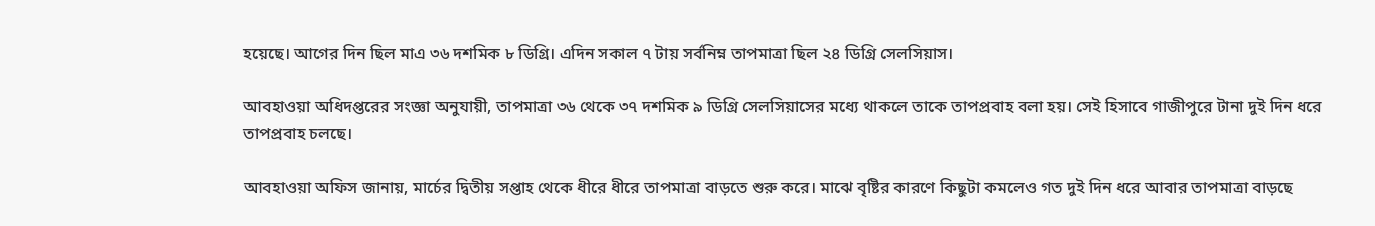হয়েছে। আগের দিন ছিল মাএ ৩৬ দশমিক ৮ ডিগ্রি। এদিন সকাল ৭ টায় সর্বনিম্ন তাপমাত্রা ছিল ২৪ ডিগ্রি সেলসিয়াস।

আবহাওয়া অধিদপ্তরের সংজ্ঞা অনুযায়ী, তাপমাত্রা ৩৬ থেকে ৩৭ দশমিক ৯ ডিগ্রি সেলসিয়াসের মধ্যে থাকলে তাকে তাপপ্রবাহ বলা হয়। সেই হিসাবে গাজীপুরে টানা দুই দিন ধরে তাপপ্রবাহ চলছে।

আবহাওয়া অফিস জানায়, মার্চের দ্বিতীয় সপ্তাহ থেকে ধীরে ধীরে তাপমাত্রা বাড়তে শুরু করে। মাঝে বৃষ্টির কারণে কিছুটা কমলেও গত দুই দিন ধরে আবার তাপমাত্রা বাড়ছে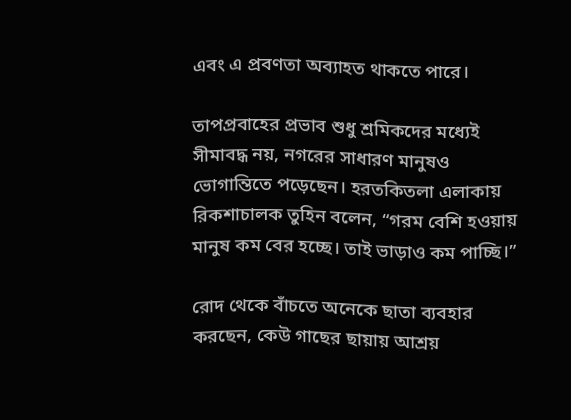এবং এ প্রবণতা অব্যাহত থাকতে পারে।

তাপপ্রবাহের প্রভাব শুধু শ্রমিকদের মধ্যেই সীমাবদ্ধ নয়, নগরের সাধারণ মানুষও ভোগান্তিতে পড়েছেন। হরতকিতলা এলাকায় রিকশাচালক তুহিন বলেন, “গরম বেশি হওয়ায় মানুষ কম বের হচ্ছে। তাই ভাড়াও কম পাচ্ছি।”

রোদ থেকে বাঁচতে অনেকে ছাতা ব্যবহার করছেন, কেউ গাছের ছায়ায় আশ্রয়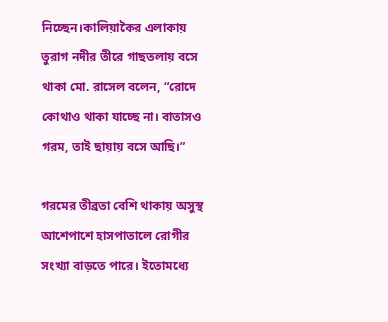নিচ্ছেন।কালিয়াকৈর এলাকায় তুরাগ নদীর তীরে গাছতলায় বসে থাকা মো. রাসেল বলেন, “রোদে কোথাও থাকা যাচ্ছে না। বাতাসও গরম, তাই ছায়ায় বসে আছি।”

গরমের তীব্রতা বেশি থাকায় অসুস্থ আশেপাশে হাসপাতালে রোগীর সংখ্যা বাড়তে পারে। ইতোমধ্যে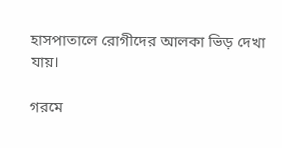হাসপাতালে রোগীদের আলকা ভিড় দেখা যায়।

গরমে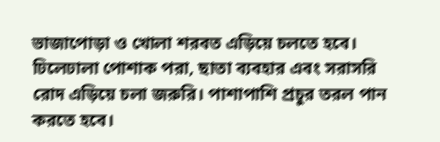ভাজাপোড়া ও খোলা শরবত এড়িয়ে চলতে হবে। ঢিলেঢালা পোশাক পরা, ছাতা ব্যবহার এবং সরাসরি রোদ এড়িয়ে চলা জরুরি। পাশাপাশি প্রচুর তরল পান করতে হবে।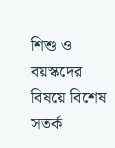শিশু ও বয়স্কদের বিষয়ে বিশেষ সতর্ক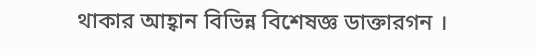থাকার আহ্বান বিভিন্ন বিশেষজ্ঞ ডাক্তারগন ।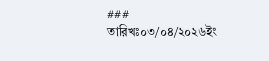###
তারিখঃ০৩/০৪/২০২৬ইং